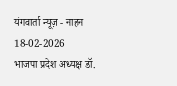यंगवार्ता न्यूज़ - नाहन 18-02-2026
भाजपा प्रदेश अध्यक्ष डॉ.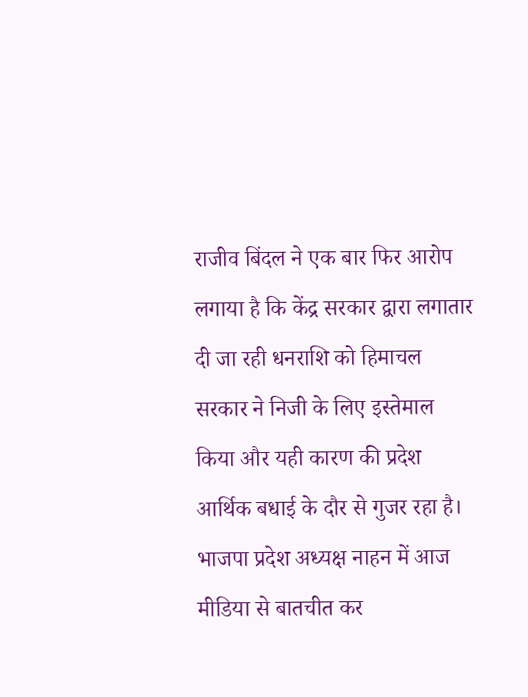राजीव बिंदल ने एक बार फिर आरोप लगाया है कि केंद्र सरकार द्वारा लगातार दी जा रही धनराशि को हिमाचल सरकार ने निजी के लिए इस्तेमाल किया और यही कारण की प्रदेश आर्थिक बधाई के दौर से गुजर रहा है। भाजपा प्रदेश अध्यक्ष नाहन में आज मीडिया से बातचीत कर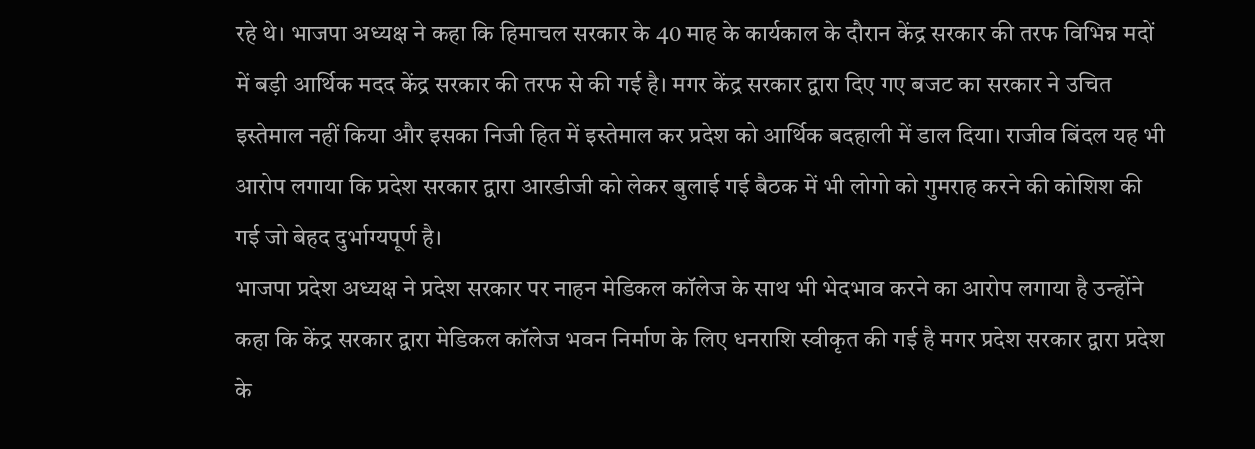रहे थे। भाजपा अध्यक्ष ने कहा कि हिमाचल सरकार के 40 माह के कार्यकाल के दौरान केंद्र सरकार की तरफ विभिन्न मदों में बड़ी आर्थिक मदद केंद्र सरकार की तरफ से की गई है। मगर केंद्र सरकार द्वारा दिए गए बजट का सरकार ने उचित इस्तेमाल नहीं किया और इसका निजी हित में इस्तेमाल कर प्रदेश को आर्थिक बदहाली में डाल दिया। राजीव बिंदल यह भी आरोप लगाया कि प्रदेश सरकार द्वारा आरडीजी को लेकर बुलाई गई बैठक में भी लोगो को गुमराह करने की कोशिश की गई जो बेहद दुर्भाग्यपूर्ण है।
भाजपा प्रदेश अध्यक्ष ने प्रदेश सरकार पर नाहन मेडिकल कॉलेज के साथ भी भेदभाव करने का आरोप लगाया है उन्होंने कहा कि केंद्र सरकार द्वारा मेडिकल कॉलेज भवन निर्माण के लिए धनराशि स्वीकृत की गई है मगर प्रदेश सरकार द्वारा प्रदेश के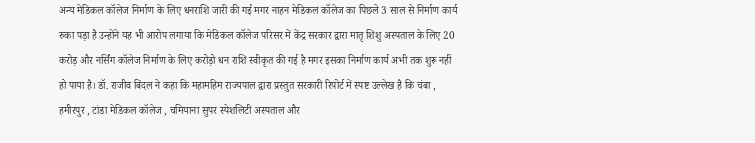अन्य मेडिकल कॉलेज निर्माण के लिए धनराशि जारी की गई मगर नाहन मेडिकल कॉलेज का पिछले 3 साल से निर्माण कार्य रुका पड़ा है उन्होंने यह भी आरोप लगाया कि मेडिकल कॉलेज परिसर में केंद्र सरकार द्वारा मातृ शिशु अस्पताल के लिए 20 करोड़ और नर्सिंग कॉलेज निर्माण के लिए करोड़ो धन राशि स्वीकृत की गई है मगर इसका निर्माण कार्य अभी तक शुरू नहीं हो पाया है। डॉ. राजीव बिंदल ने कहा कि महामहिम राज्यपाल द्वारा प्रस्तुत सरकारी रिपोर्ट में स्पष्ट उल्लेख है कि चंबा , हमीरपुर , टांडा मेडिकल कॉलेज , चमियाना सुपर स्पेशलिटी अस्पताल और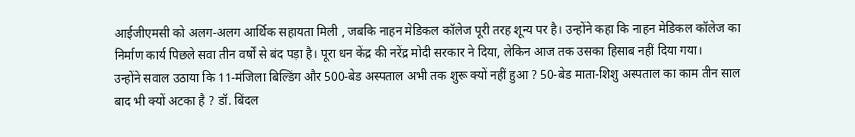आईजीएमसी को अलग-अलग आर्थिक सहायता मिली , जबकि नाहन मेडिकल कॉलेज पूरी तरह शून्य पर है। उन्होंने कहा कि नाहन मेडिकल कॉलेज का निर्माण कार्य पिछले सवा तीन वर्षों से बंद पड़ा है। पूरा धन केंद्र की नरेंद्र मोदी सरकार ने दिया, लेकिन आज तक उसका हिसाब नहीं दिया गया।
उन्होंने सवाल उठाया कि 11-मंजिला बिल्डिंग और 500-बेड अस्पताल अभी तक शुरू क्यों नहीं हुआ ? 50-बेड माता-शिशु अस्पताल का काम तीन साल बाद भी क्यों अटका है ? डॉ. बिंदल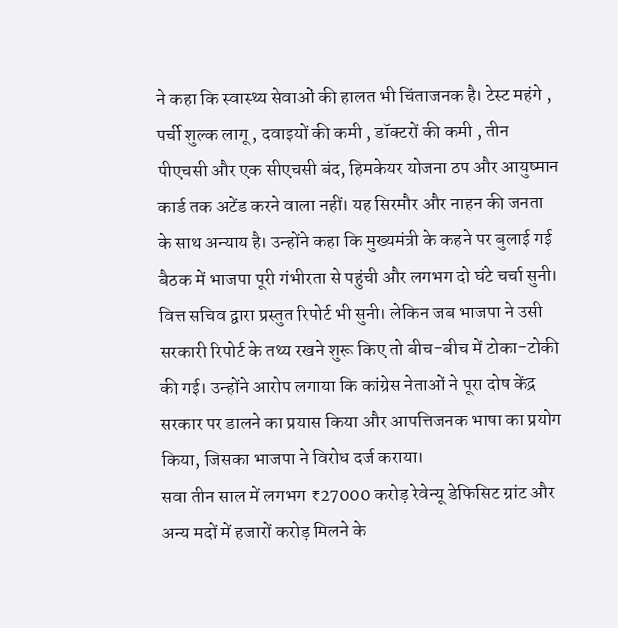ने कहा कि स्वास्थ्य सेवाओं की हालत भी चिंताजनक है। टेस्ट महंगे , पर्ची शुल्क लागू , दवाइयों की कमी , डॉक्टरों की कमी , तीन पीएचसी और एक सीएचसी बंद, हिमकेयर योजना ठप और आयुष्मान कार्ड तक अटेंड करने वाला नहीं। यह सिरमौर और नाहन की जनता के साथ अन्याय है। उन्होंने कहा कि मुख्यमंत्री के कहने पर बुलाई गई बैठक में भाजपा पूरी गंभीरता से पहुंची और लगभग दो घंटे चर्चा सुनी। वित्त सचिव द्वारा प्रस्तुत रिपोर्ट भी सुनी। लेकिन जब भाजपा ने उसी सरकारी रिपोर्ट के तथ्य रखने शुरू किए तो बीच-बीच में टोका-टोकी की गई। उन्होंने आरोप लगाया कि कांग्रेस नेताओं ने पूरा दोष केंद्र सरकार पर डालने का प्रयास किया और आपत्तिजनक भाषा का प्रयोग किया, जिसका भाजपा ने विरोध दर्ज कराया।
सवा तीन साल में लगभग ₹27000 करोड़ रेवेन्यू डेफिसिट ग्रांट और अन्य मदों में हजारों करोड़ मिलने के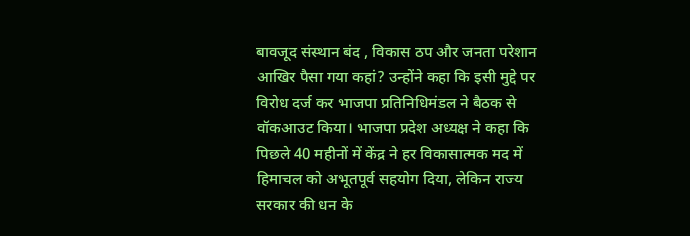बावजूद संस्थान बंद , विकास ठप और जनता परेशान आखिर पैसा गया कहां? उन्होंने कहा कि इसी मुद्दे पर विरोध दर्ज कर भाजपा प्रतिनिधिमंडल ने बैठक से वॉकआउट किया। भाजपा प्रदेश अध्यक्ष ने कहा कि पिछले 40 महीनों में केंद्र ने हर विकासात्मक मद में हिमाचल को अभूतपूर्व सहयोग दिया, लेकिन राज्य सरकार की धन के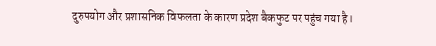दुरुपयोग और प्रशासनिक विफलता के कारण प्रदेश बैकफुट पर पहुंच गया है।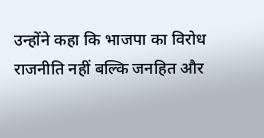उन्होंने कहा कि भाजपा का विरोध राजनीति नहीं बल्कि जनहित और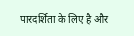पारदर्शिता के लिए है और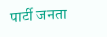पार्टी जनता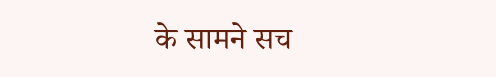के सामने सच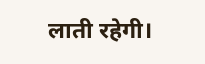लाती रहेगी।